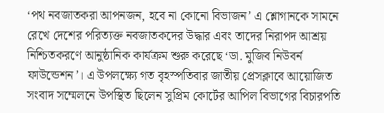‘পথ নবজাতকরা আপনজন, হবে না কোনো বিভাজন’ এ শ্লোগানকে সামনে রেখে দেশের পরিত্যক্ত নবজাতকদের উদ্ধার এবং তাদের নিরাপদ আশ্রয় নিশ্চিতকরণে আনুষ্ঠানিক কার্যক্রম শুরু করেছে ‘ডা. মুজিব নিউবর্ন ফাউন্ডেশন’। এ উপলক্ষ্যে গত বৃহস্পতিবার জাতীয় প্রেসক্লাবে আয়োজিত সংবাদ সম্মেলনে উপস্থিত ছিলেন সুপ্রিম কোর্টের আপিল বিভাগের বিচারপতি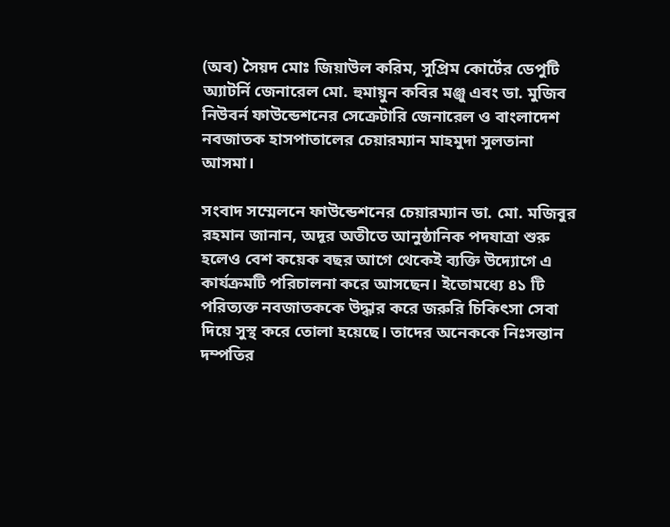(অব) সৈয়দ মোঃ জিয়াউল করিম, সুপ্রিম কোর্টের ডেপুটি অ্যাটর্নি জেনারেল মো. হুমায়ুন কবির মঞ্জু এবং ডা. মুজিব নিউবর্ন ফাউন্ডেশনের সেক্রেটারি জেনারেল ও বাংলাদেশ নবজাতক হাসপাতালের চেয়ারম্যান মাহমুদা সুলতানা আসমা।

সংবাদ সম্মেলনে ফাউন্ডেশনের চেয়ারম্যান ডা. মো. মজিবুর রহমান জানান, অদূর অতীতে আনুষ্ঠানিক পদযাত্রা শুরু হলেও বেশ কয়েক বছর আগে থেকেই ব্যক্তি উদ্যোগে এ কার্যক্রমটি পরিচালনা করে আসছেন। ইতোমধ্যে ৪১ টি পরিত্যক্ত নবজাতককে উদ্ধার করে জরুরি চিকিৎসা সেবা দিয়ে সুস্থ করে তোলা হয়েছে। তাদের অনেককে নিঃসন্তান দম্পতির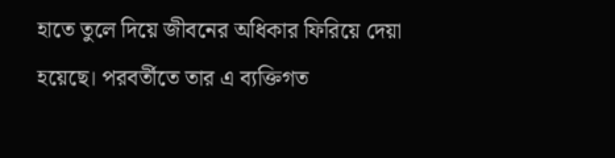হাতে তুলে দিয়ে জীবনের অধিকার ফিরিয়ে দেয়া হয়েছে। পরবর্তীতে তার এ ব্যক্তিগত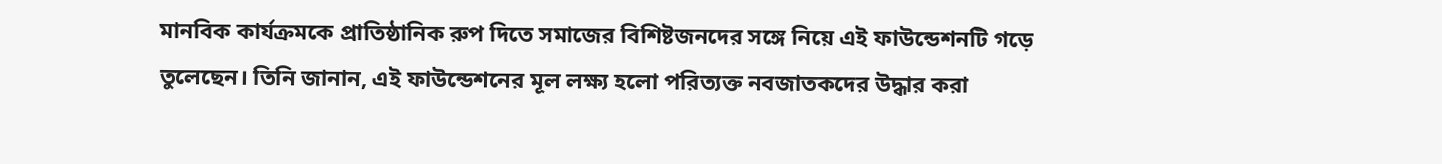মানবিক কার্যক্রমকে প্রাতিষ্ঠানিক রুপ দিতে সমাজের বিশিষ্টজনদের সঙ্গে নিয়ে এই ফাউন্ডেশনটি গড়ে তুলেছেন। তিনি জানান, এই ফাউন্ডেশনের মূল লক্ষ্য হলো পরিত্যক্ত নবজাতকদের উদ্ধার করা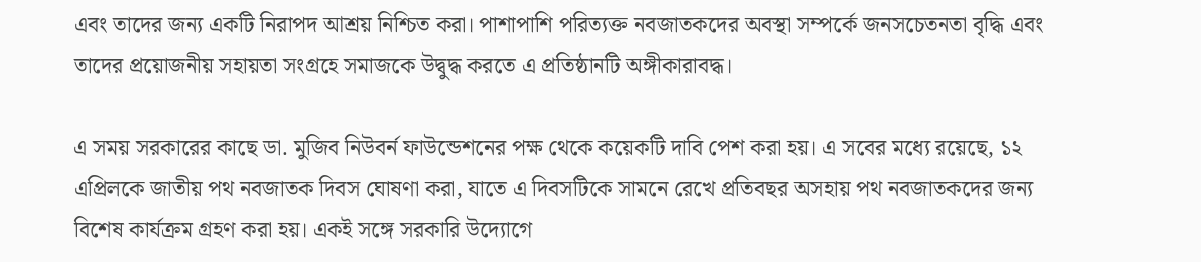এবং তাদের জন্য একটি নিরাপদ আশ্রয় নিশ্চিত করা। পাশাপাশি পরিত্যক্ত নবজাতকদের অবস্থা সম্পর্কে জনসচেতনতা বৃদ্ধি এবং তাদের প্রয়োজনীয় সহায়তা সংগ্রহে সমাজকে উদ্বুদ্ধ করতে এ প্রতিষ্ঠানটি অঙ্গীকারাবদ্ধ।

এ সময় সরকারের কাছে ডা. মুজিব নিউবর্ন ফাউন্ডেশনের পক্ষ থেকে কয়েকটি দাবি পেশ করা হয়। এ সবের মধ্যে রয়েছে, ১২ এপ্রিলকে জাতীয় পথ নবজাতক দিবস ঘোষণা করা, যাতে এ দিবসটিকে সামনে রেখে প্রতিবছর অসহায় পথ নবজাতকদের জন্য বিশেষ কার্যক্রম গ্রহণ করা হয়। একই সঙ্গে সরকারি উদ্যোগে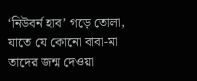‘নিউবর্ন হাব’ গড়ে তোলা, যাতে যে কোনো বাবা-মা তাদের জন্ম দেওয়া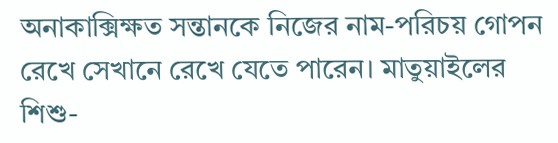অনাকাক্সিক্ষত সন্তানকে নিজের নাম-পরিচয় গোপন রেখে সেখানে রেখে যেতে পারেন। মাতুয়াইলের শিশু-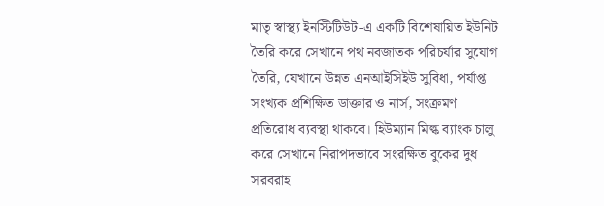মাতৃ স্বাস্থ্য ইনস্টিটিউট-এ একটি বিশেষায়িত ইউনিট তৈরি করে সেখানে পথ নবজাতক পরিচর্যার সুযোগ তৈরি, যেখানে উন্নত এনআইসিইউ সুবিধা, পর্যাপ্ত সংখ্যক প্রশিক্ষিত ডাক্তার ও নার্স, সংক্রমণ প্রতিরোধ ব্যবস্থা থাকবে। হিউম্যান মিল্ক ব্যাংক চালু করে সেখানে নিরাপদভাবে সংরক্ষিত বুকের দুধ সরবরাহ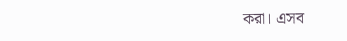করা। এসব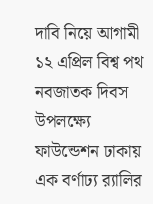দাবি নিয়ে আগামী ১২ এপ্রিল বিশ্ব পথ নবজাতক দিবস উপলক্ষ্যে ফাউন্ডেশন ঢাকায় এক বর্ণাঢ্য র‌্যালির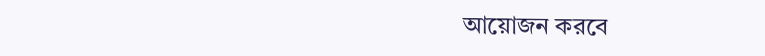আয়োজন করবে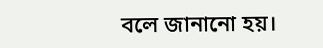বলে জানানো হয়।